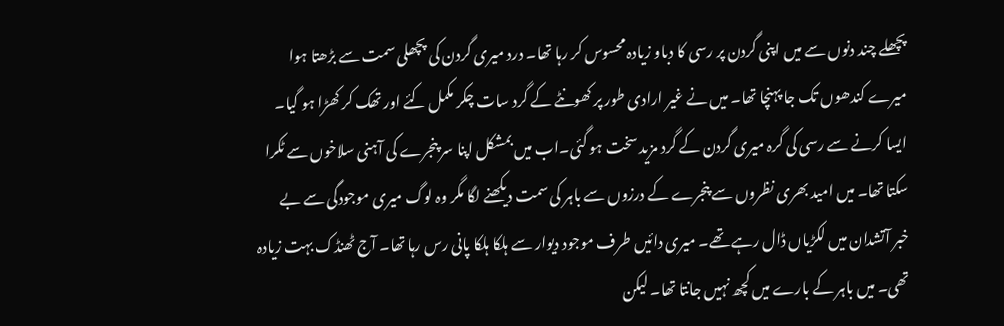پچھلے چند دنوں سے میں اپنی گردن پر رسی کا دباو زیادہ محسوس کر رہا تھا۔ درد میری گردن کی پچھلی سمت سے بڑھتا ہوا میرے کندھوں تک جا پہنچا تھا۔ میں نے غیر ارادی طور پر کھونٹے کے گرد سات چکر مکمل کئے اور تھک کر کھڑا ہو گیا۔ ایسا کرنے سے رسی کی گرہ میری گردن کے گرد مزید سخت ہو گئی۔اب میں بمشکل اپنا سر پنجرے کی آہنی سلاخوں سے ٹکرا سکتا تھا۔ میں امید بھری نظروں سے پنجرے کے درزوں سے باہر کی سمت دیکھنے لگا مگر وہ لوگ میری موجودگی سے بے خبر آتشدان میں لکڑیاں ڈال رہے تھے۔ میری دائیں طرف موجود دیوار سے ہلکا ہلکا پانی رس رہا تھا۔ آج ٹھنڈک بہت زیادہ تھی۔ میں باہر کے بارے میں کچھ نہیں جانتا تھا۔ لیکن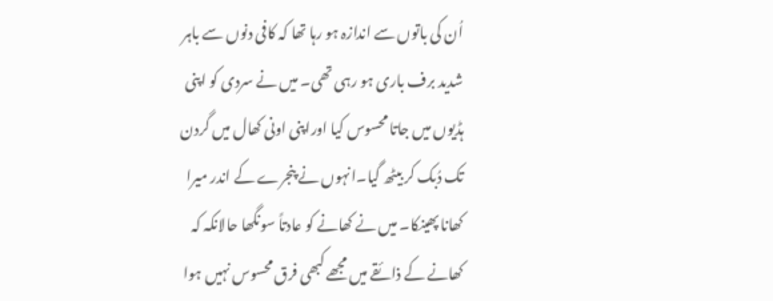اُن کی باتوں سے اندازہ ہو رہا تھا کہ کافی دنوں سے باہر شدید برف باری ہو رہی تھی۔ میں نے سردی کو اپنی ہڈیوں میں جاتا محسوس کیا اوراپنی اونی کھال میں گردن تک دُبک کر بیٹھ گیا۔انہوں نے پنجرے کے اندر میرا کھانا پھینکا۔ میں نے کھانے کو عادتاً سونگھا حالانکہ کہ کھانے کے ذائقے میں مجھے کبھی فرق محسوس نہیں ہوا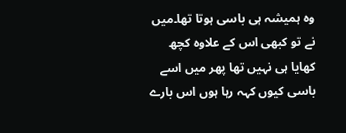وہ ہمیشہ ہی باسی ہوتا تھا۔میں نے تو کبھی اس کے علاوہ کچھ کھایا ہی نہیں تھا پھر میں اسے باسی کیوں کہہ رہا ہوں اس بارے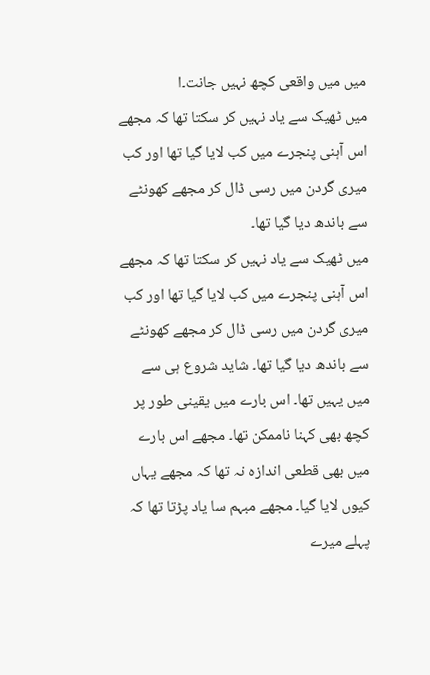میں میں واقعی کچھ نہیں جانت۔ا
میں ٹھیک سے یاد نہیں کر سکتا تھا کہ مجھے اس آہنی پنجرے میں کب لایا گیا تھا اور کب میری گردن میں رسی ڈال کر مجھے کھونٹے سے باندھ دیا گیا تھا۔
میں ٹھیک سے یاد نہیں کر سکتا تھا کہ مجھے اس آہنی پنجرے میں کب لایا گیا تھا اور کب میری گردن میں رسی ڈال کر مجھے کھونٹے سے باندھ دیا گیا تھا۔ شاید شروع ہی سے میں یہیں تھا۔ اس بارے میں یقینی طور پر کچھ بھی کہنا ناممکن تھا۔ مجھے اس بارے میں بھی قطعی اندازہ نہ تھا کہ مجھے یہاں کیوں لایا گیا۔ مجھے مبہم سا یاد پڑتا تھا کہ پہلے میرے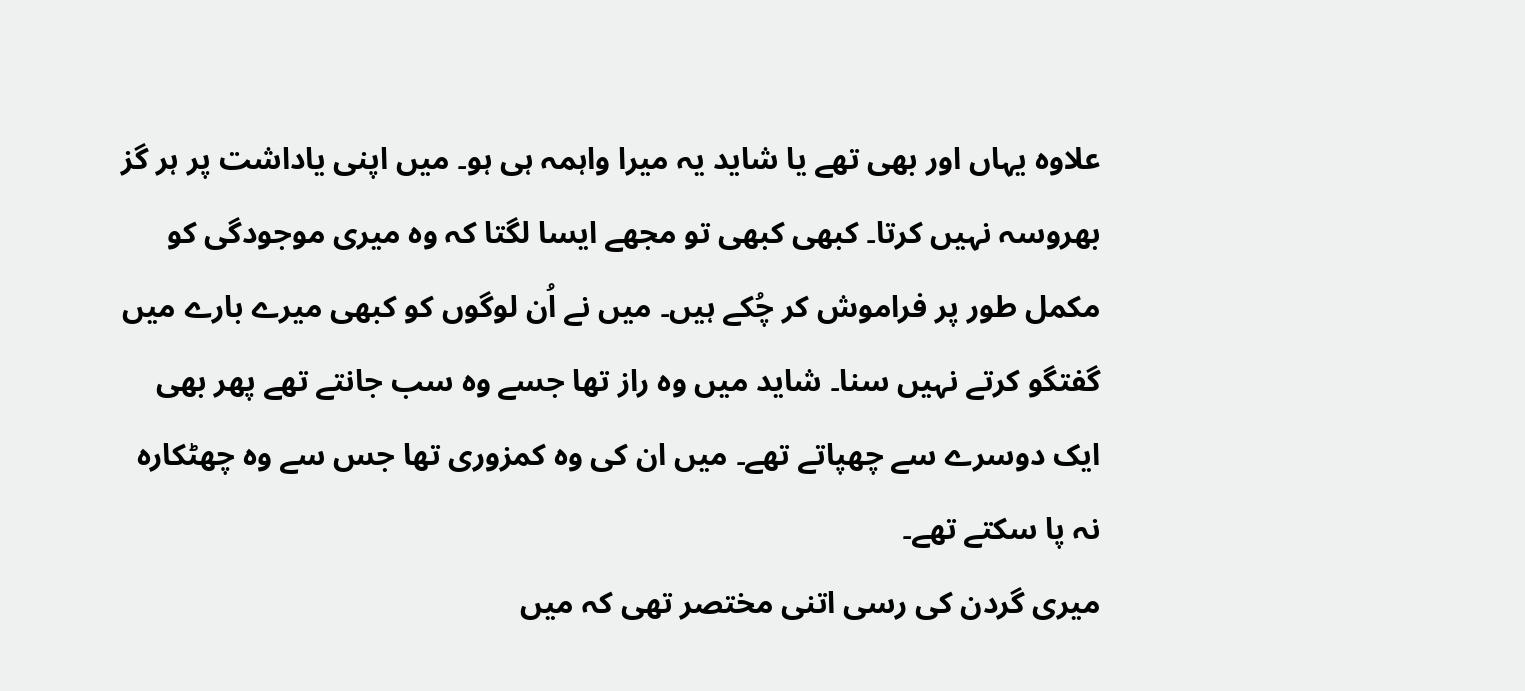علاوہ یہاں اور بھی تھے یا شاید یہ میرا واہمہ ہی ہو۔ میں اپنی یاداشت پر ہر گز بھروسہ نہیں کرتا۔ کبھی کبھی تو مجھے ایسا لگتا کہ وہ میری موجودگی کو مکمل طور پر فراموش کر چُکے ہیں۔ میں نے اُن لوگوں کو کبھی میرے بارے میں گفتگو کرتے نہیں سنا۔ شاید میں وہ راز تھا جسے وہ سب جانتے تھے پھر بھی ایک دوسرے سے چھپاتے تھے۔ میں ان کی وہ کمزوری تھا جس سے وہ چھٹکارہ نہ پا سکتے تھے۔
میری گردن کی رسی اتنی مختصر تھی کہ میں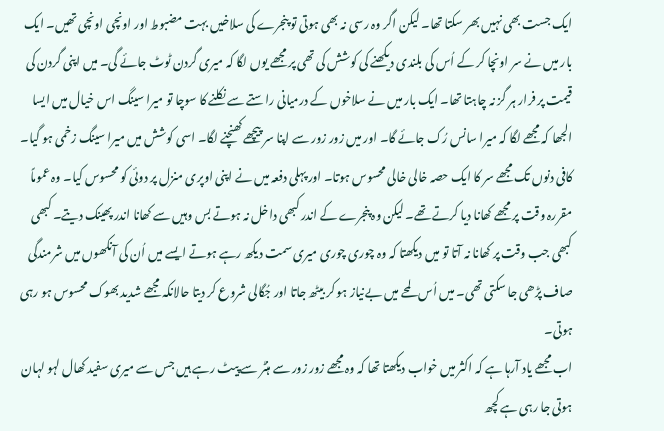ایک جست بھی نہیں بھر سکتا تھا۔ لیکن اگر وہ رسی نہ بھی ہوتی تو پنجرے کی سلاخیں بہت مضبوط اور اونچی اونچی تھیں۔ ایک بار میں نے سر اونچا کر کے اُس کی بلندی دیکھنے کی کوشش کی تھی پر مجھے یوں لگا کہ میری گردن ٹوٹ جائے گی۔ میں اپنی گردن کی قیمت پر فرار ہر گز نہ چاہتا تھا۔ ایک بار میں نے سلاخوں کے درمیانی راستے سے نکلنے کا سوچا تو میرا سینگ اس خیال میں ایسا الجھا کہ مجھے لگا کہ میرا سانس رُک جائے گا۔ اور میں زور زور سے اپنا سر پیچھے کھنچنے لگا۔ اسی کوشش میں میرا سینگ زخمی ہو گیا۔ کافی دنوں تک مجھے سر کا ایک حصہ خالی خالی محسوس ہوتا۔ اور پہلی دفعہ میں نے اپنی اوپری منزل پر دوئی کو محسوس کیا۔ وہ عموماً مقررہ وقت پر مجھے کھانا دیا کرتے تھے۔ لیکن وہ پنجرے کے اندر کبھی داخل نہ ہوتے بس وہیں سے کھانا اندر پھینک دیتے۔ کبھی کبھی جب وقت پر کھانا نہ آتا تو میں دیکھتا کہ وہ چوری چوری میری سمت دیکھ رہے ہوتے ایسے میں اُن کی آنکھوں میں شرمندگی صاف پڑھی جا سکتی تھی۔ میں اُس لمحے میں بےنیاز ہو کر بیٹھ جاتا اور جُگالی شروع کر دیتا حالانکہ مجھے شدید بھوک محسوس ہو رہی ہوتی۔
اب مجھے یاد آرہا ہے کہ اکثر میں خواب دیکھتا تھا کہ وہ مجھے زور زور سے ہنٹر سے پیٹ رہے ہیں جس سے میری سفید کھال لہو لہان ہوتی جا رہی ہے کچھ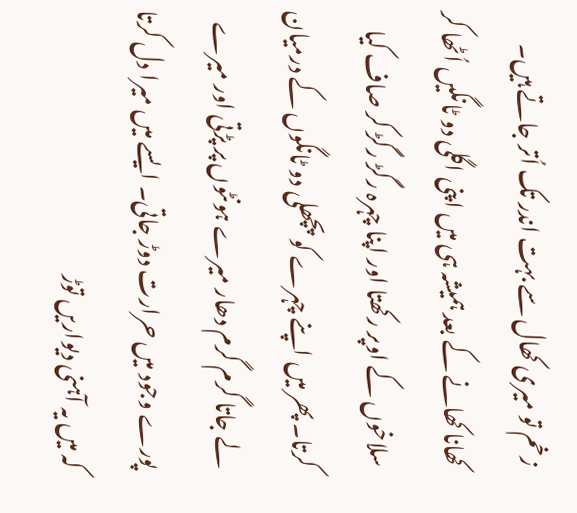زخم تو میری کھال سے بہت اندر تک اُتر جاتے ہیں۔
کھانا کھانے کے بعد ہمیشہ ہی میں اپنی اگلی دو ٹانگیں اُٹھا کر سلاخوں کے اوپر رکھتا اور اپنا چہرہ رگڑ رگڑ کر صاف کیا کرتا۔ پھر میں اپنے چہرے کو پچھلی دو ٹانگوں کے درمیان لے جاتا گرم گرم دھار میرے ہونٹوں پر پڑتی اور میرے پورے وجود میں حرارت دوڑ جاتی۔ ایسے میں میرا دل کرتا کہ میں یہ آہنی دیواریں توڑ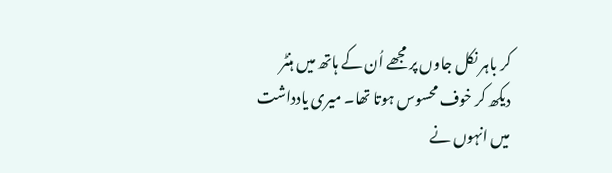کر باہر نکل جاوں پر مجھے اُن کے ہاتھ میں ہنٹر دیکھ کر خوف محسوس ہوتا تھا۔ میری یادداشت میں انہوں نے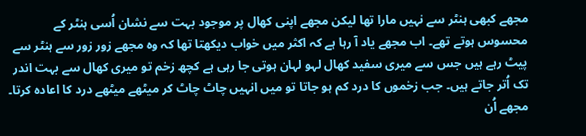مجھے کبھی ہنٹر سے نہیں مارا تھا لیکن مجھے اپنی کھال پر موجود بہت سے نشان اُسی ہنٹر کے محسوس ہوتے تھے۔ اب مجھے یاد آ رہا ہے کہ اکثر میں خواب دیکھتا تھا کہ وہ مجھے زور زور سے ہنٹر سے پیٹ رہے ہیں جس سے میری سفید کھال لہو لہان ہوتی جا رہی ہے کچھ زخم تو میری کھال سے بہت اندر تک اُتر جاتے ہیں۔ جب زخموں کا درد کم ہو جاتا تو میں انہیں چاٹ چاٹ کر میٹھے میٹھے درد کا اعادہ کرتا۔ مجھے اُن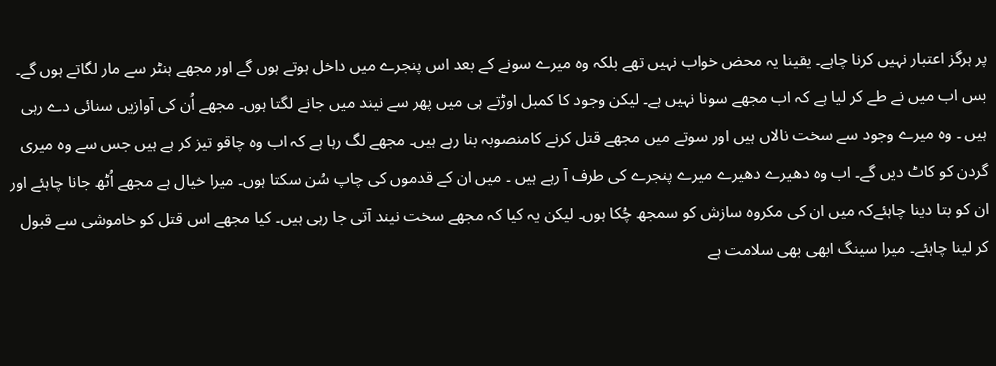پر ہرگز اعتبار نہیں کرنا چاہے۔ یقینا یہ محض خواب نہیں تھے بلکہ وہ میرے سونے کے بعد اس پنجرے میں داخل ہوتے ہوں گے اور مجھے ہنٹر سے مار لگاتے ہوں گے۔ بس اب میں نے طے کر لیا ہے کہ اب مجھے سونا نہیں ہے۔ لیکن وجود کا کمبل اوڑتے ہی میں پھر سے نیند میں جانے لگتا ہوں۔ مجھے اُن کی آوازیں سنائی دے رہی ہیں ۔ وہ میرے وجود سے سخت نالاں ہیں اور سوتے میں مجھے قتل کرنے کامنصوبہ بنا رہے ہیں۔ مجھے لگ رہا ہے کہ اب وہ چاقو تیز کر ہے ہیں جس سے وہ میری گردن کو کاٹ دیں گے۔ اب وہ دھیرے دھیرے میرے پنجرے کی طرف آ رہے ہیں ۔ میں ان کے قدموں کی چاپ سُن سکتا ہوں۔ میرا خیال ہے مجھے اُٹھ جانا چاہئے اور ان کو بتا دینا چاہئےکہ میں ان کی مکروہ سازش کو سمجھ چُکا ہوں۔ لیکن یہ کیا کہ مجھے سخت نیند آتی جا رہی ہیں۔ کیا مجھے اس قتل کو خاموشی سے قبول کر لینا چاہئے۔ میرا سینگ ابھی بھی سلامت ہے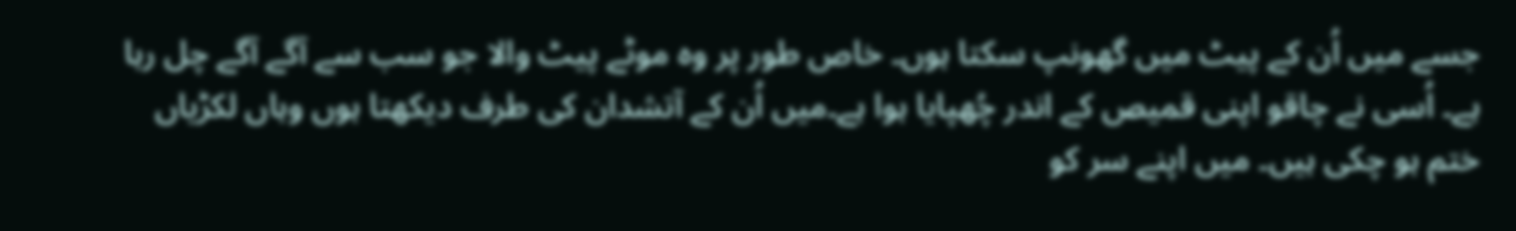جسے میں اُن کے پیٹ میں گھونپ سکتا ہوں۔ خاص طور پر وہ موٹے پیٹ والا جو سب سے آگے آگے چل رہا ہے۔ اُسی نے چاقو اپنی قمیص کے اندر چُھپایا ہوا ہے۔میں اُن کے آتشدان کی طرف دیکھتا ہوں وہاں لکڑیاں ختم ہو چکی ہیں۔ میں اپنے سر کو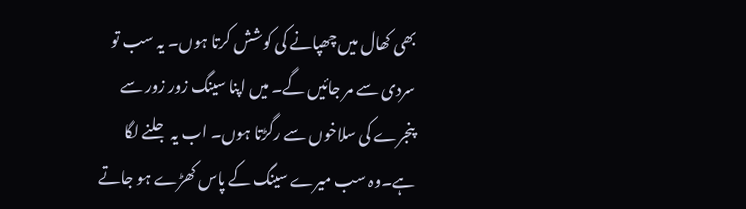بھی کھال میں چھپانے کی کوشش کرتا ہوں۔ یہ سب تو سردی سے مر جائیں گے۔ میں اپنا سینگ زور زور سے پنجرے کی سلاخوں سے رگڑتا ہوں۔ اب یہ جلنے لگا ہے۔وہ سب میرے سینگ کے پاس کھڑے ہو جاتے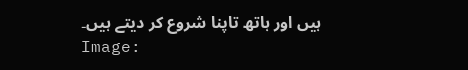ہیں اور ہاتھ تاپنا شروع کر دیتے ہیں۔
Image: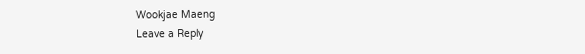Wookjae Maeng
Leave a Reply